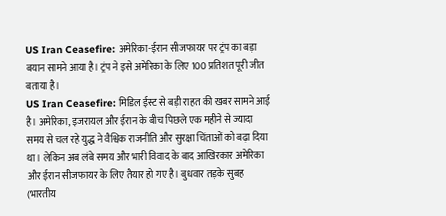US Iran Ceasefire: अमेरिका-ईरान सीजफायर पर ट्रंप का बड़ा बयान सामने आया है। ट्रंप ने इसे अमेरिका के लिए 100 प्रतिशत पूरी जीत बताया है।
US Iran Ceasefire: मिडिल ईस्ट से बड़ी राहत की खबर सामने आई है। अमेरिका, इजरायल और ईरान के बीच पिछले एक महीने से ज्यादा समय से चल रहे युद्ध ने वैश्विक राजनीति और सुरक्षा चिंताओं को बढ़ा दिया था। लेकिन अब लंबे समय और भारी विवाद के बाद आखिरकार अमेरिका और ईरान सीजफायर के लिए तैयार हो गए है। बुधवार तड़के सुबह (भारतीय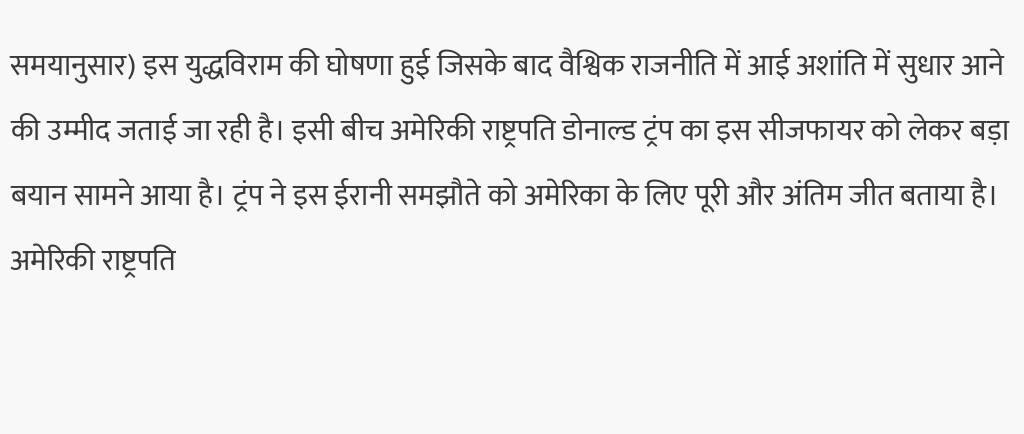समयानुसार) इस युद्धविराम की घोषणा हुई जिसके बाद वैश्विक राजनीति में आई अशांति में सुधार आने की उम्मीद जताई जा रही है। इसी बीच अमेरिकी राष्ट्रपति डोनाल्ड ट्रंप का इस सीजफायर को लेकर बड़ा बयान सामने आया है। ट्रंप ने इस ईरानी समझौते को अमेरिका के लिए पूरी और अंतिम जीत बताया है।
अमेरिकी राष्ट्रपति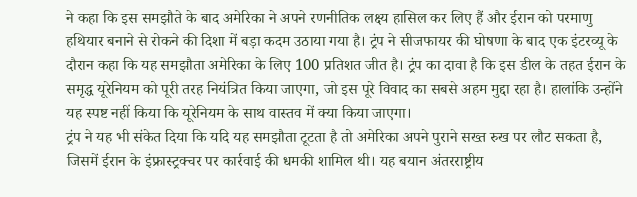ने कहा कि इस समझौते के बाद अमेरिका ने अपने रणनीतिक लक्ष्य हासिल कर लिए हैं और ईरान को परमाणु हथियार बनाने से रोकने की दिशा में बड़ा कदम उठाया गया है। ट्रंप ने सीजफायर की घोषणा के बाद एक इंटरव्यू के दौरान कहा कि यह समझौता अमेरिका के लिए 100 प्रतिशत जीत है। ट्रंप का दावा है कि इस डील के तहत ईरान के समृद्ध यूरेनियम को पूरी तरह नियंत्रित किया जाएगा, जो इस पूरे विवाद का सबसे अहम मुद्दा रहा है। हालांकि उन्होंने यह स्पष्ट नहीं किया कि यूरेनियम के साथ वास्तव में क्या किया जाएगा।
ट्रंप ने यह भी संकेत दिया कि यदि यह समझौता टूटता है तो अमेरिका अपने पुराने सख्त रुख पर लौट सकता है, जिसमें ईरान के इंफ्रास्ट्रक्चर पर कार्रवाई की धमकी शामिल थी। यह बयान अंतरराष्ट्रीय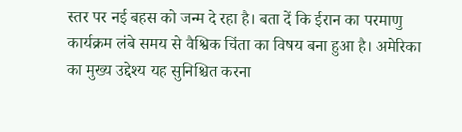स्तर पर नई बहस को जन्म दे रहा है। बता दें कि ईरान का परमाणु कार्यक्रम लंबे समय से वैश्विक चिंता का विषय बना हुआ है। अमेरिका का मुख्य उद्देश्य यह सुनिश्चित करना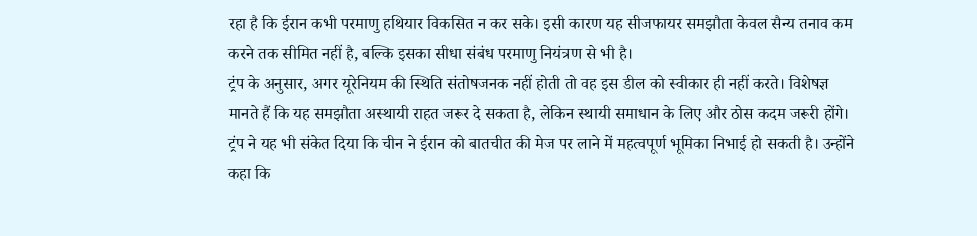रहा है कि ईरान कभी परमाणु हथियार विकसित न कर सके। इसी कारण यह सीजफायर समझौता केवल सैन्य तनाव कम करने तक सीमित नहीं है, बल्कि इसका सीधा संबंध परमाणु नियंत्रण से भी है।
ट्रंप के अनुसार, अगर यूरेनियम की स्थिति संतोषजनक नहीं होती तो वह इस डील को स्वीकार ही नहीं करते। विशेषज्ञ मानते हैं कि यह समझौता अस्थायी राहत जरूर दे सकता है, लेकिन स्थायी समाधान के लिए और ठोस कदम जरूरी होंगे। ट्रंप ने यह भी संकेत दिया कि चीन ने ईरान को बातचीत की मेज पर लाने में महत्वपूर्ण भूमिका निभाई हो सकती है। उन्होंने कहा कि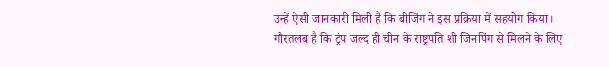उन्हें ऐसी जानकारी मिली है कि बीजिंग ने इस प्रक्रिया में सहयोग किया। गौरतलब है कि ट्रंप जल्द ही चीन के राष्ट्रपति शी जिनपिंग से मिलने के लिए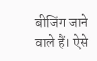बीजिंग जाने वाले हैं। ऐसे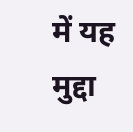में यह मुद्दा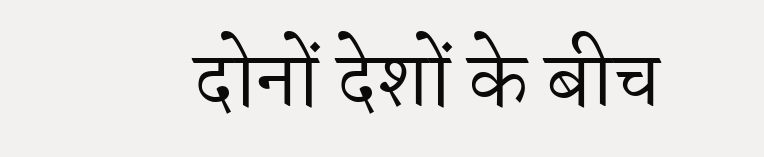दोनों देशों के बीच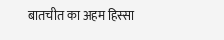बातचीत का अहम हिस्सा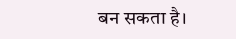बन सकता है।